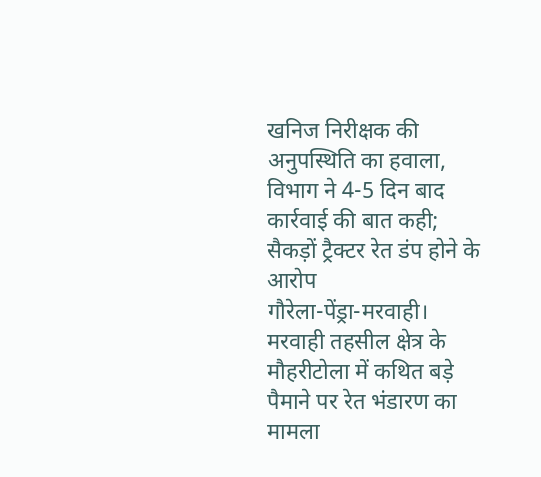खनिज निरीक्षक की अनुपस्थिति का हवाला, विभाग ने 4-5 दिन बाद कार्रवाई की बात कही; सैकड़ों ट्रैक्टर रेत डंप होने के आरोप
गौरेला-पेंड्रा-मरवाही। मरवाही तहसील क्षेत्र के मौहरीटोला में कथित बड़े पैमाने पर रेत भंडारण का मामला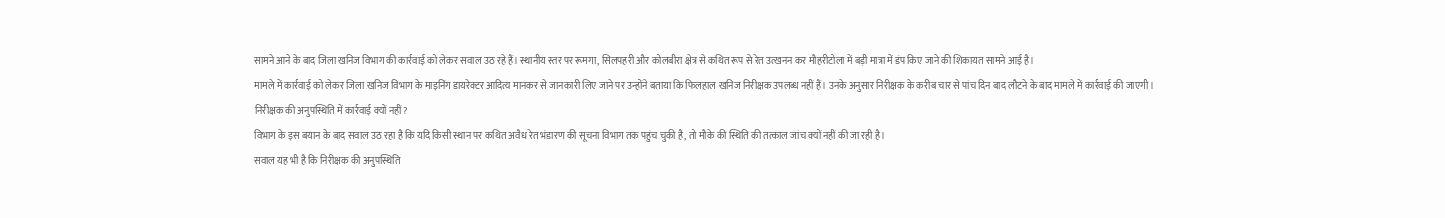सामने आने के बाद जिला खनिज विभाग की कार्रवाई को लेकर सवाल उठ रहे हैं। स्थानीय स्तर पर रूमगा, सिलपहरी और कोलबीरा क्षेत्र से कथित रूप से रेत उत्खनन कर मौहरीटोला में बड़ी मात्रा में डंप किए जाने की शिकायत सामने आई है।
मामले में कार्रवाई को लेकर जिला खनिज विभाग के माइनिंग डायरेक्टर आदित्य मानकर से जानकारी लिए जाने पर उन्होंने बताया कि फिलहाल खनिज निरीक्षक उपलब्ध नहीं हैं। उनके अनुसार निरीक्षक के करीब चार से पांच दिन बाद लौटने के बाद मामले में कार्रवाई की जाएगी।
निरीक्षक की अनुपस्थिति में कार्रवाई क्यों नहीं?
विभाग के इस बयान के बाद सवाल उठ रहा है कि यदि किसी स्थान पर कथित अवैध रेत भंडारण की सूचना विभाग तक पहुंच चुकी है, तो मौके की स्थिति की तत्काल जांच क्यों नहीं की जा रही है।
सवाल यह भी है कि निरीक्षक की अनुपस्थिति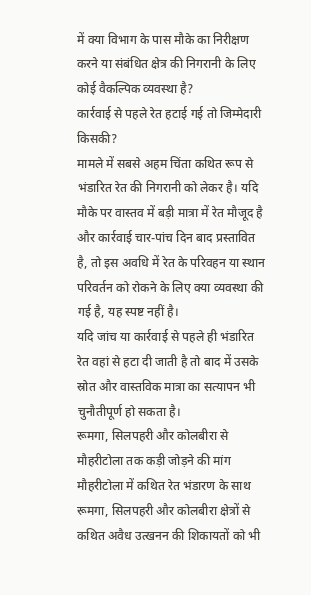में क्या विभाग के पास मौके का निरीक्षण करने या संबंधित क्षेत्र की निगरानी के लिए कोई वैकल्पिक व्यवस्था है?
कार्रवाई से पहले रेत हटाई गई तो जिम्मेदारी किसकी?
मामले में सबसे अहम चिंता कथित रूप से भंडारित रेत की निगरानी को लेकर है। यदि मौके पर वास्तव में बड़ी मात्रा में रेत मौजूद है और कार्रवाई चार-पांच दिन बाद प्रस्तावित है, तो इस अवधि में रेत के परिवहन या स्थान परिवर्तन को रोकने के लिए क्या व्यवस्था की गई है, यह स्पष्ट नहीं है।
यदि जांच या कार्रवाई से पहले ही भंडारित रेत वहां से हटा दी जाती है तो बाद में उसके स्रोत और वास्तविक मात्रा का सत्यापन भी चुनौतीपूर्ण हो सकता है।
रूमगा, सिलपहरी और कोलबीरा से मौहरीटोला तक कड़ी जोड़ने की मांग
मौहरीटोला में कथित रेत भंडारण के साथ रूमगा, सिलपहरी और कोलबीरा क्षेत्रों से कथित अवैध उत्खनन की शिकायतों को भी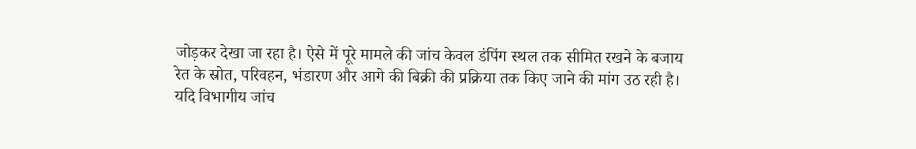जोड़कर देखा जा रहा है। ऐसे में पूरे मामले की जांच केवल डंपिंग स्थल तक सीमित रखने के बजाय रेत के स्रोत, परिवहन, भंडारण और आगे की बिक्री की प्रक्रिया तक किए जाने की मांग उठ रही है।
यदि विभागीय जांच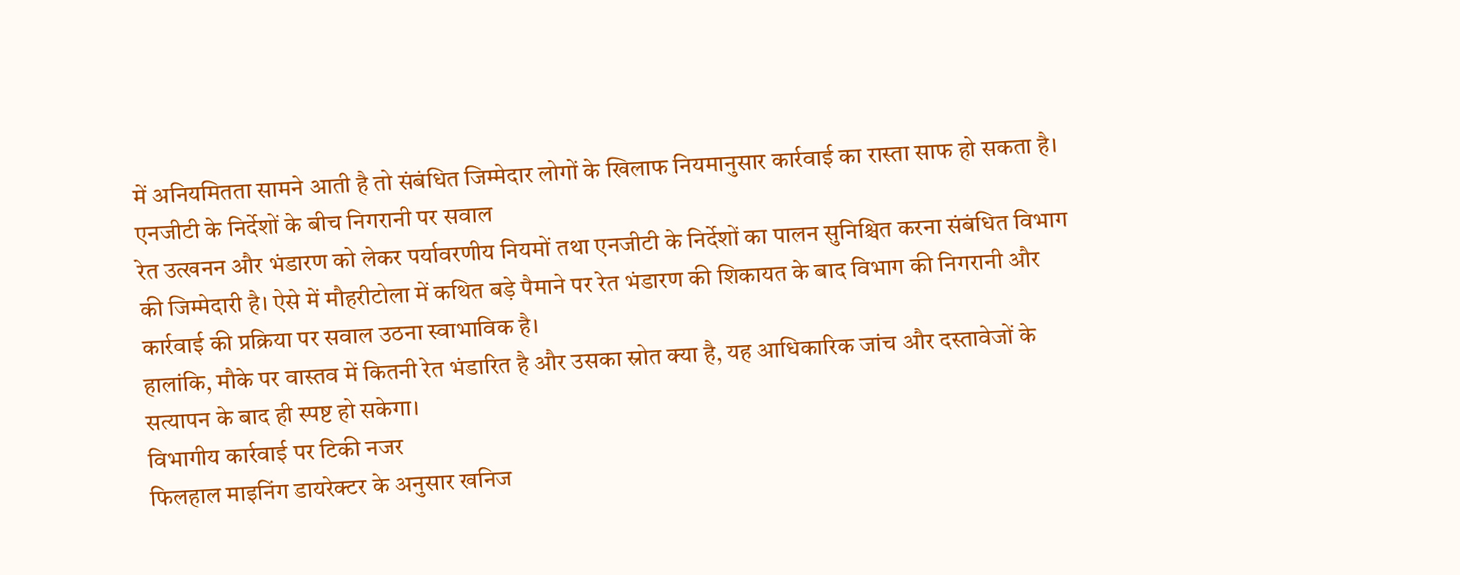में अनियमितता सामने आती है तो संबंधित जिम्मेदार लोगों के खिलाफ नियमानुसार कार्रवाई का रास्ता साफ हो सकता है।
एनजीटी के निर्देशों के बीच निगरानी पर सवाल
रेत उत्खनन और भंडारण को लेकर पर्यावरणीय नियमों तथा एनजीटी के निर्देशों का पालन सुनिश्चित करना संबंधित विभाग की जिम्मेदारी है। ऐसे में मौहरीटोला में कथित बड़े पैमाने पर रेत भंडारण की शिकायत के बाद विभाग की निगरानी और कार्रवाई की प्रक्रिया पर सवाल उठना स्वाभाविक है।
हालांकि, मौके पर वास्तव में कितनी रेत भंडारित है और उसका स्रोत क्या है, यह आधिकारिक जांच और दस्तावेजों के सत्यापन के बाद ही स्पष्ट हो सकेगा।
विभागीय कार्रवाई पर टिकी नजर
फिलहाल माइनिंग डायरेक्टर के अनुसार खनिज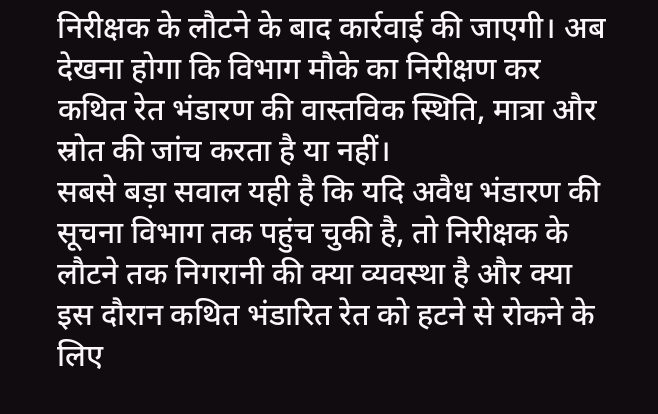निरीक्षक के लौटने के बाद कार्रवाई की जाएगी। अब देखना होगा कि विभाग मौके का निरीक्षण कर कथित रेत भंडारण की वास्तविक स्थिति, मात्रा और स्रोत की जांच करता है या नहीं।
सबसे बड़ा सवाल यही है कि यदि अवैध भंडारण की सूचना विभाग तक पहुंच चुकी है, तो निरीक्षक के लौटने तक निगरानी की क्या व्यवस्था है और क्या इस दौरान कथित भंडारित रेत को हटने से रोकने के लिए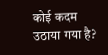कोई कदम उठाया गया है?